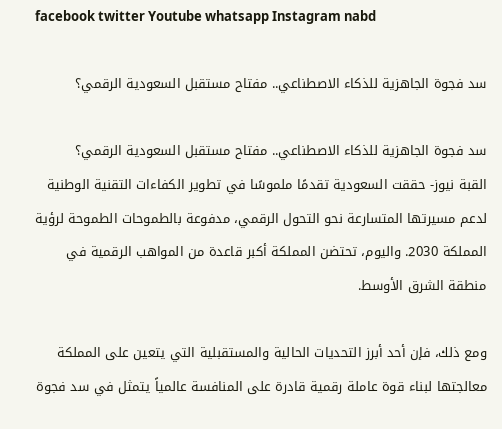facebook twitter Youtube whatsapp Instagram nabd

سد فجوة الجاهزية للذكاء الاصطناعي.. مفتاح مستقبل السعودية الرقمي؟

سد فجوة الجاهزية للذكاء الاصطناعي.. مفتاح مستقبل السعودية الرقمي؟
القبة نيوز- حققت السعودية تقدمًا ملموسًا في تطوير الكفاءات التقنية الوطنية لدعم مسيرتها المتسارعة نحو التحول الرقمي، مدفوعة بالطموحات الطموحة لرؤية المملكة 2030. واليوم، تحتضن المملكة أكبر قاعدة من المواهب الرقمية في منطقة الشرق الأوسط.

ومع ذلك، فإن أحد أبرز التحديات الحالية والمستقبلية التي يتعين على المملكة معالجتها لبناء قوة عاملة رقمية قادرة على المنافسة عالمياً يتمثل في سد فجوة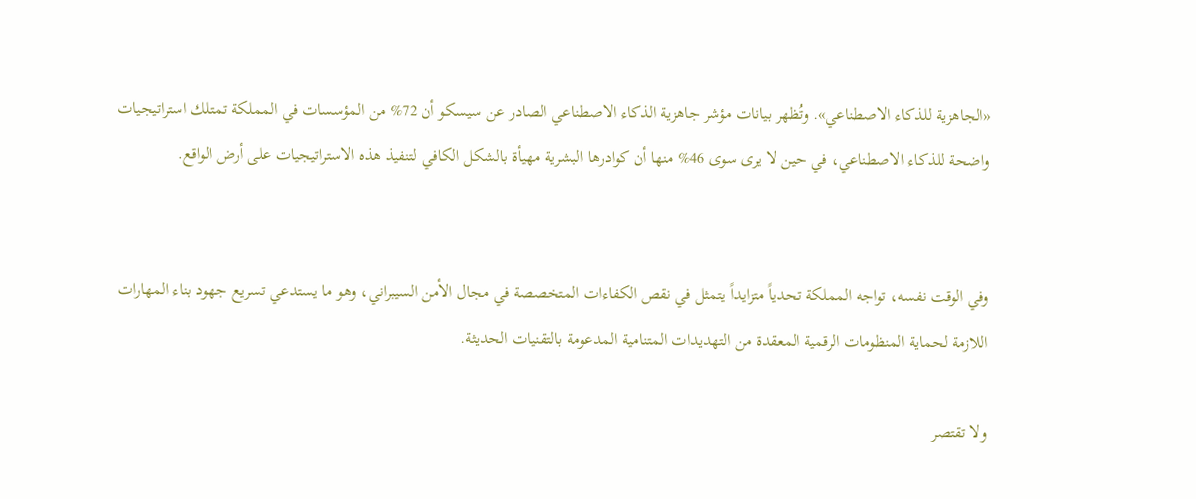«الجاهزية للذكاء الاصطناعي». وتُظهر بيانات مؤشر جاهزية الذكاء الاصطناعي الصادر عن سيسكو أن 72% من المؤسسات في المملكة تمتلك استراتيجيات واضحة للذكاء الاصطناعي، في حين لا يرى سوى 46% منها أن كوادرها البشرية مهيأة بالشكل الكافي لتنفيذ هذه الاستراتيجيات على أرض الواقع.


وفي الوقت نفسه، تواجه المملكة تحدياً متزايداً يتمثل في نقص الكفاءات المتخصصة في مجال الأمن السيبراني، وهو ما يستدعي تسريع جهود بناء المهارات اللازمة لحماية المنظومات الرقمية المعقدة من التهديدات المتنامية المدعومة بالتقنيات الحديثة.

ولا تقتصر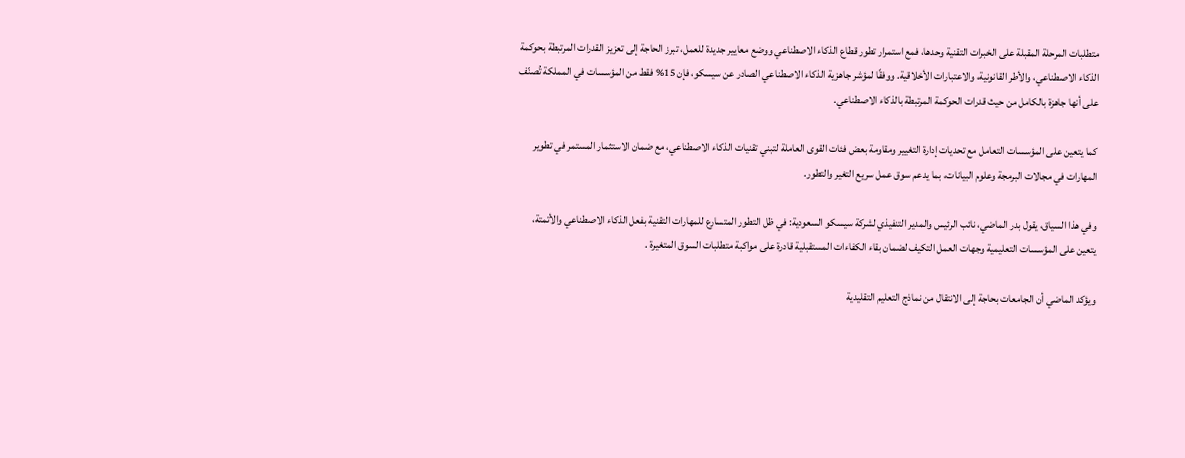متطلبات المرحلة المقبلة على الخبرات التقنية وحدها، فمع استمرار تطور قطاع الذكاء الاصطناعي ووضع معايير جديدة للعمل، تبرز الحاجة إلى تعزيز القدرات المرتبطة بحوكمة الذكاء الاصطناعي، والأطر القانونية، والاعتبارات الأخلاقية. ووفقًا لمؤشر جاهزية الذكاء الاصطناعي الصادر عن سيسكو، فإن 15% فقط من المؤسسات في المملكة تُصنّف على أنها جاهزة بالكامل من حيث قدرات الحوكمة المرتبطة بالذكاء الاصطناعي.

كما يتعين على المؤسسات التعامل مع تحديات إدارة التغيير ومقاومة بعض فئات القوى العاملة لتبني تقنيات الذكاء الاصطناعي، مع ضمان الاستثمار المستمر في تطوير المهارات في مجالات البرمجة وعلوم البيانات، بما يدعم سوق عمل سريع التغير والتطور.

وفي هذا السياق، يقول بدر الماضي، نائب الرئيس والمدير التنفيذي لشركة سيسكو السعودية: في ظل التطور المتسارع للمهارات التقنية بفعل الذكاء الاصطناعي والأتمتة، يتعين على المؤسسات التعليمية وجهات العمل التكيف لضمان بقاء الكفاءات المستقبلية قادرة على مواكبة متطلبات السوق المتغيرة .

ويؤكد الماضي أن الجامعات بحاجة إلى الانتقال من نماذج التعليم التقليدية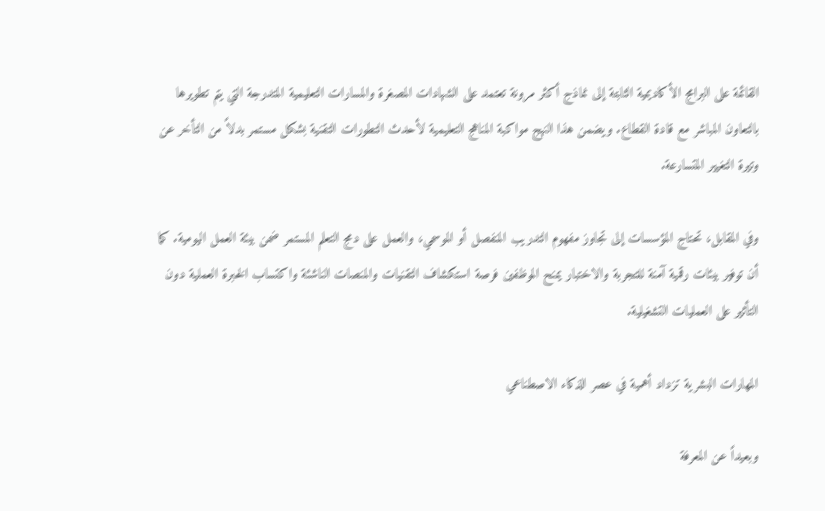القائمة على البرامج الأكاديمية الثابتة إلى نماذج أكثر مرونة تعتمد على الشهادات المصغرة والمسارات التعليمية المتدرجة التي يتم تطويرها بالتعاون المباشر مع قادة القطاع. ويضمن هذا النهج مواكبة المناهج التعليمية لأحدث التطورات التقنية بشكل مستمر بدلاً من التأخر عن وتيرة التغيير المتسارعة.

وفي المقابل، تحتاج المؤسسات إلى تجاوز مفهوم التدريب المنفصل أو الموسمي، والعمل على دمج التعلم المستمر ضمن بيئة العمل اليومية. كما أن توفير بيئات رقمية آمنة للتجربة والاختبار يمنح الموظفين فرصة استكشاف التقنيات والمنصات الناشئة واكتساب الخبرة العملية دون التأثير على العمليات التشغيلية.

المهارات البشرية تزداد أهمية في عصر الذكاء الاصطناعي

وبعيداً عن المعرفة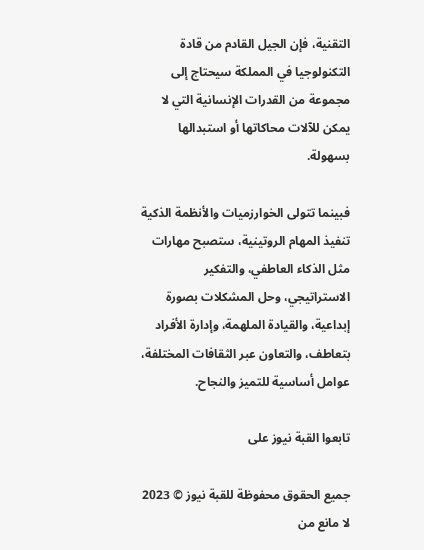التقنية، فإن الجيل القادم من قادة التكنولوجيا في المملكة سيحتاج إلى مجموعة من القدرات الإنسانية التي لا يمكن للآلات محاكاتها أو استبدالها بسهولة.

فبينما تتولى الخوارزميات والأنظمة الذكية تنفيذ المهام الروتينية، ستصبح مهارات مثل الذكاء العاطفي، والتفكير الاستراتيجي، وحل المشكلات بصورة إبداعية، والقيادة الملهمة، وإدارة الأفراد بتعاطف، والتعاون عبر الثقافات المختلفة، عوامل أساسية للتميز والنجاح.

تابعوا القبة نيوز على

جميع الحقوق محفوظة للقبة نيوز © 2023
لا مانع من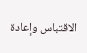الاقتباس وإعادة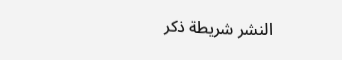النشر شريطة ذكر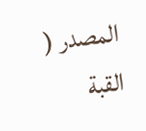المصدر ( القبة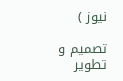نيوز )

تصميم و تطوير